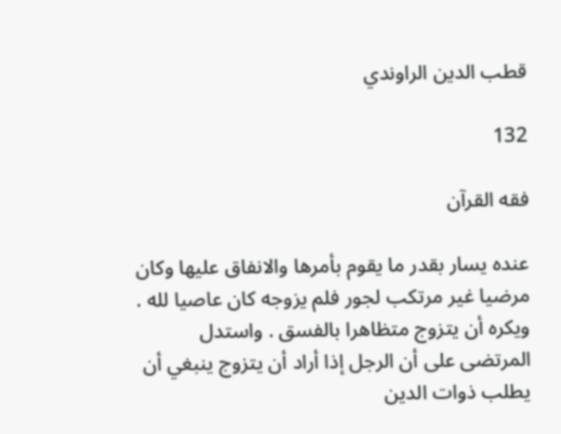قطب الدين الراوندي

132

فقه القرآن

عنده يسار بقدر ما يقوم بأمرها والانفاق عليها وكان مرضيا غير مرتكب لجور فلم يزوجه كان عاصيا لله . ويكره أن يتزوج متظاهرا بالفسق . واستدل المرتضى على أن الرجل إذا أراد أن يتزوج ينبغي أن يطلب ذوات الدين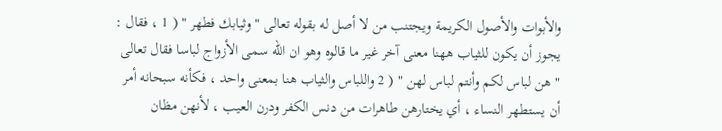والأبوات والأصول الكريمة ويجتنب من لا أصل له بقوله تعالى " وثيابك فطهر " ( 1 ، فقال : يجوز أن يكون للثياب ههنا معنى آخر غير ما قالوه وهو ان الله سمى الأزواج لباسا فقال تعالى " هن لباس لكم وأنتم لباس لهن " ( 2 واللباس والثياب هنا بمعنى واحد ، فكأنه سبحانه أمر أن يستطهر النساء ، أي يختارهن طاهرات من دنس الكفر ودرن العيب ، لأنهن مظان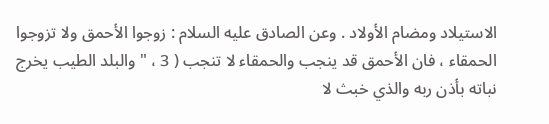الاستيلاد ومضام الأولاد . وعن الصادق عليه السلام : زوجوا الأحمق ولا تزوجوا الحمقاء ، فان الأحمق قد ينجب والحمقاء لا تنجب ( 3 ، " والبلد الطيب يخرج نباته بأذن ربه والذي خبث لا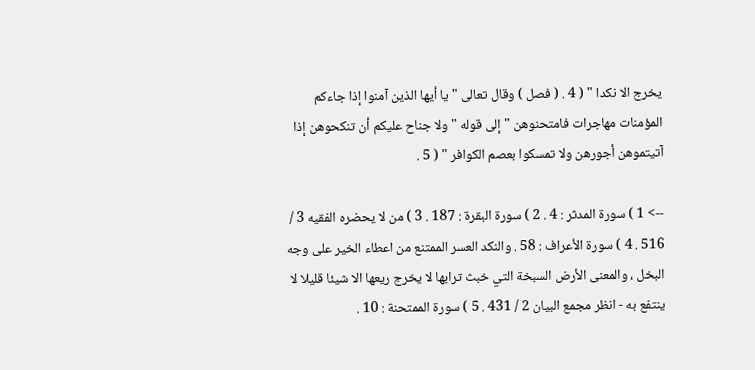يخرج الا نكدا " ( 4 . ( فصل ) وقال تعالى " يا أيها الذين آمنوا إذا جاءكم المؤمنات مهاجرات فامتحنوهن " إلى قوله " ولا جناح عليكم أن تنكحوهن إذا آتيتموهن أجورهن ولا تمسكوا بعصم الكوافر " ( 5 .

--> 1 ) سورة المدثر : 4 . 2 ) سورة البقرة : 187 . 3 ) من لا يحضره الفقيه 3 / 516 . 4 ) سورة الأعراف : 58 . والنكد العسر الممتنع من اعطاء الخير على وجه البخل ، والمعنى الأرض السبخة التي خبث ترابها لا يخرج ريعها الا شيئا قليلا لا ينتفع به - انظر مجمع البيان 2 / 431 . 5 ) سورة الممتحنة : 10 .